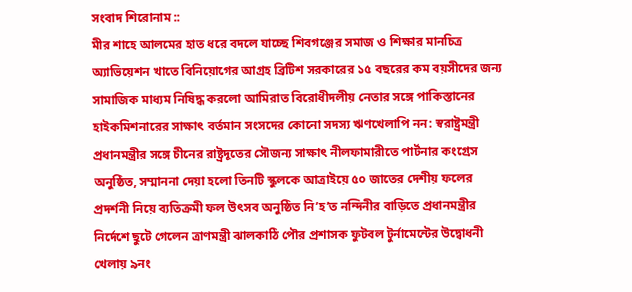সংবাদ শিরোনাম ::
মীর শাহে আলমের হাত ধরে বদলে যাচ্ছে শিবগঞ্জের সমাজ ও শিক্ষার মানচিত্র অ্যাভিয়েশন খাতে বিনিয়োগের আগ্রহ ব্রিটিশ সরকারের ১৫ বছরের কম বয়সীদের জন্য সামাজিক মাধ্যম নিষিদ্ধ করলো আমিরাত বিরোধীদলীয় নেতার সঙ্গে পাকিস্তানের হাইকমিশনারের সাক্ষাৎ বর্তমান সংসদের কোনো সদস্য ঋণখেলাপি নন: স্বরাষ্ট্রমন্ত্রী প্রধানমন্ত্রীর সঙ্গে চীনের রাষ্ট্রদূতের সৌজন্য সাক্ষাৎ নীলফামারীতে পার্টনার কংগ্রেস অনুষ্ঠিত, সম্মাননা দেয়া হলো তিনটি স্কুলকে আত্রাইয়ে ৫০ জাতের দেশীয় ফলের প্রদর্শনী নিয়ে ব্যতিক্রমী ফল উৎসব অনুষ্ঠিত নি’হ’ত নন্দিনীর বাড়িতে প্রধানমন্ত্রীর নির্দেশে ছুটে গেলেন ত্রাণমন্ত্রী ঝালকাঠি পৌর প্রশাসক ফুটবল টুর্নামেন্টের উদ্বোধনী খেলায় ৯নং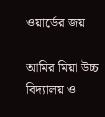ওয়ার্ডের জয়

আমির মিয়া উচ্চ বিদ্যালয় ও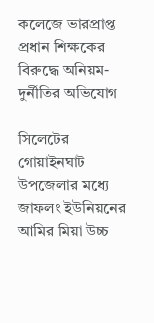কলেজে ভারপ্রাপ্ত প্রধান শিক্ষকের বিরুদ্ধে অনিয়ম-দুর্নীতির অভিযোগ

সিলেটের গোয়াইনঘাট উপজেলার মধ্যে জাফলং ইউনিয়নের আমির মিয়া উচ্চ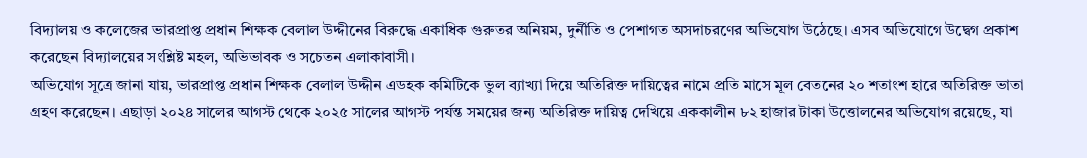বিদ্যালয় ও কলেজের ভারপ্রাপ্ত প্রধান শিক্ষক বেলাল উদ্দীনের বিরুদ্ধে একাধিক গুরুতর অনিয়ম, দুর্নীতি ও পেশাগত অসদাচরণের অভিযোগ উঠেছে। এসব অভিযোগে উদ্বেগ প্রকাশ করেছেন বিদ্যালয়ের সংশ্লিষ্ট মহল, অভিভাবক ও সচেতন এলাকাবাসী।
অভিযোগ সূত্রে জানা যায়, ভারপ্রাপ্ত প্রধান শিক্ষক বেলাল উদ্দীন এডহক কমিটিকে ভুল ব্যাখ্যা দিয়ে অতিরিক্ত দায়িত্বের নামে প্রতি মাসে মূল বেতনের ২০ শতাংশ হারে অতিরিক্ত ভাতা গ্রহণ করেছেন। এছাড়া ২০২৪ সালের আগস্ট থেকে ২০২৫ সালের আগস্ট পর্যন্ত সময়ের জন্য অতিরিক্ত দায়িত্ব দেখিয়ে এককালীন ৮২ হাজার টাকা উত্তোলনের অভিযোগ রয়েছে, যা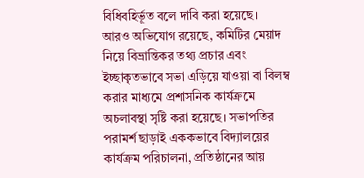বিধিবহির্ভূত বলে দাবি করা হয়েছে।
আরও অভিযোগ রয়েছে, কমিটির মেয়াদ নিয়ে বিভ্রান্তিকর তথ্য প্রচার এবং ইচ্ছাকৃতভাবে সভা এড়িয়ে যাওয়া বা বিলম্ব করার মাধ্যমে প্রশাসনিক কার্যক্রমে অচলাবস্থা সৃষ্টি করা হয়েছে। সভাপতির পরামর্শ ছাড়াই এককভাবে বিদ্যালয়ের কার্যক্রম পরিচালনা, প্রতিষ্ঠানের আয়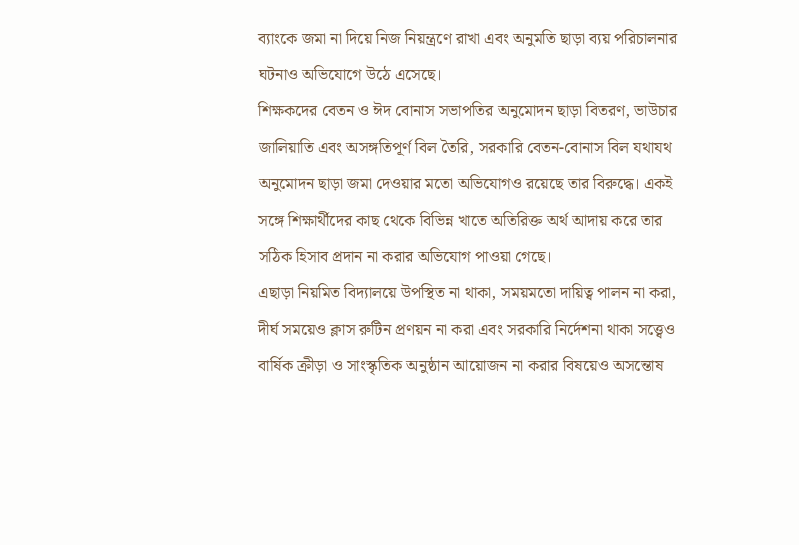ব্যাংকে জমা না দিয়ে নিজ নিয়ন্ত্রণে রাখা এবং অনুমতি ছাড়া ব্যয় পরিচালনার ঘটনাও অভিযোগে উঠে এসেছে।
শিক্ষকদের বেতন ও ঈদ বোনাস সভাপতির অনুমোদন ছাড়া বিতরণ, ভাউচার জালিয়াতি এবং অসঙ্গতিপূর্ণ বিল তৈরি, সরকারি বেতন-বোনাস বিল যথাযথ অনুমোদন ছাড়া জমা দেওয়ার মতো অভিযোগও রয়েছে তার বিরুদ্ধে। একই সঙ্গে শিক্ষার্থীদের কাছ থেকে বিভিন্ন খাতে অতিরিক্ত অর্থ আদায় করে তার সঠিক হিসাব প্রদান না করার অভিযোগ পাওয়া গেছে।
এছাড়া নিয়মিত বিদ্যালয়ে উপস্থিত না থাকা, সময়মতো দায়িত্ব পালন না করা, দীর্ঘ সময়েও ক্লাস রুটিন প্রণয়ন না করা এবং সরকারি নির্দেশনা থাকা সত্ত্বেও বার্ষিক ক্রীড়া ও সাংস্কৃতিক অনুষ্ঠান আয়োজন না করার বিষয়েও অসন্তোষ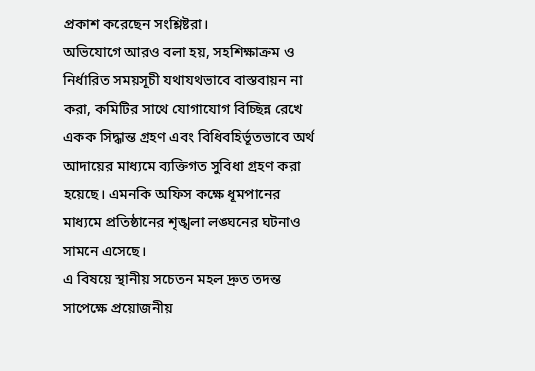প্রকাশ করেছেন সংশ্লিষ্টরা।
অভিযোগে আরও বলা হয়, সহশিক্ষাক্রম ও নির্ধারিত সময়সূচী যথাযথভাবে বাস্তবায়ন না করা, কমিটির সাথে যোগাযোগ বিচ্ছিন্ন রেখে একক সিদ্ধান্ত গ্রহণ এবং বিধিবহির্ভূতভাবে অর্থ আদায়ের মাধ্যমে ব্যক্তিগত সুবিধা গ্রহণ করা হয়েছে। এমনকি অফিস কক্ষে ধূমপানের মাধ্যমে প্রতিষ্ঠানের শৃঙ্খলা লঙ্ঘনের ঘটনাও সামনে এসেছে।
এ বিষয়ে স্থানীয় সচেতন মহল দ্রুত তদন্ত সাপেক্ষে প্রয়োজনীয়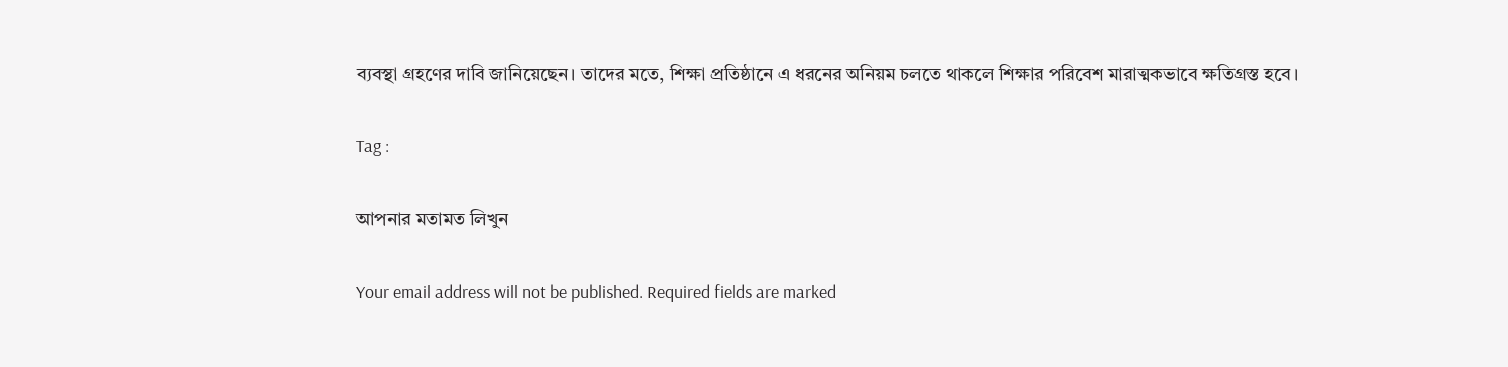ব্যবস্থা গ্রহণের দাবি জানিয়েছেন। তাদের মতে, শিক্ষা প্রতিষ্ঠানে এ ধরনের অনিয়ম চলতে থাকলে শিক্ষার পরিবেশ মারাত্মকভাবে ক্ষতিগ্রস্ত হবে।

Tag :

আপনার মতামত লিখুন

Your email address will not be published. Required fields are marked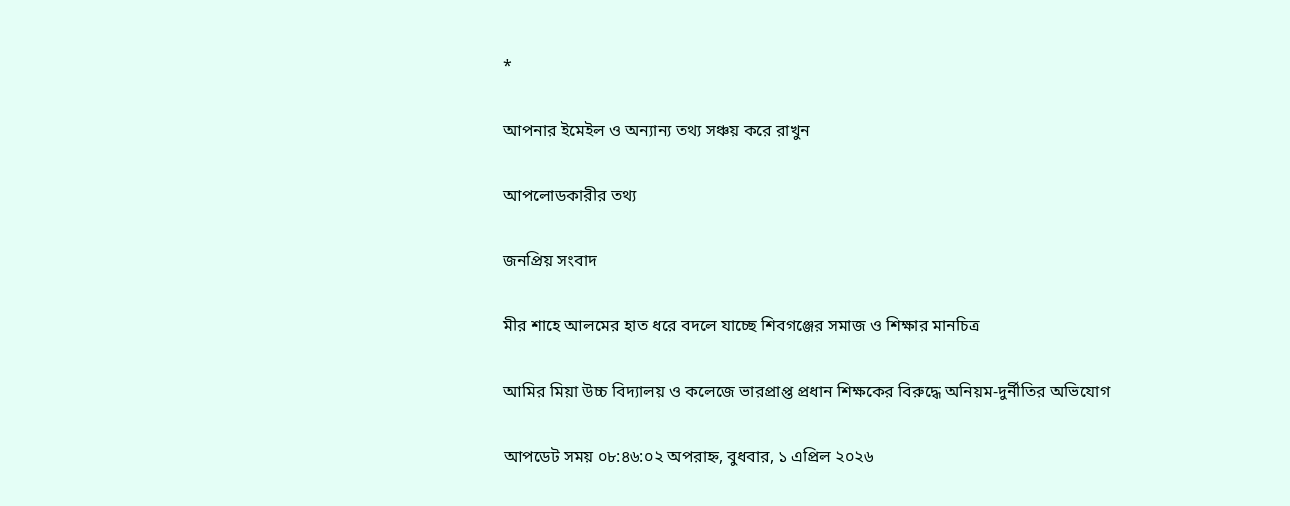*

আপনার ইমেইল ও অন্যান্য তথ্য সঞ্চয় করে রাখুন

আপলোডকারীর তথ্য

জনপ্রিয় সংবাদ

মীর শাহে আলমের হাত ধরে বদলে যাচ্ছে শিবগঞ্জের সমাজ ও শিক্ষার মানচিত্র

আমির মিয়া উচ্চ বিদ্যালয় ও কলেজে ভারপ্রাপ্ত প্রধান শিক্ষকের বিরুদ্ধে অনিয়ম-দুর্নীতির অভিযোগ

আপডেট সময় ০৮:৪৬:০২ অপরাহ্ন, বুধবার, ১ এপ্রিল ২০২৬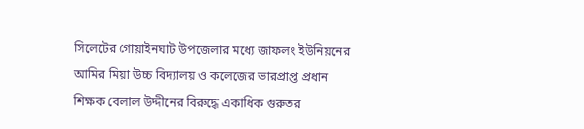সিলেটের গোয়াইনঘাট উপজেলার মধ্যে জাফলং ইউনিয়নের আমির মিয়া উচ্চ বিদ্যালয় ও কলেজের ভারপ্রাপ্ত প্রধান শিক্ষক বেলাল উদ্দীনের বিরুদ্ধে একাধিক গুরুতর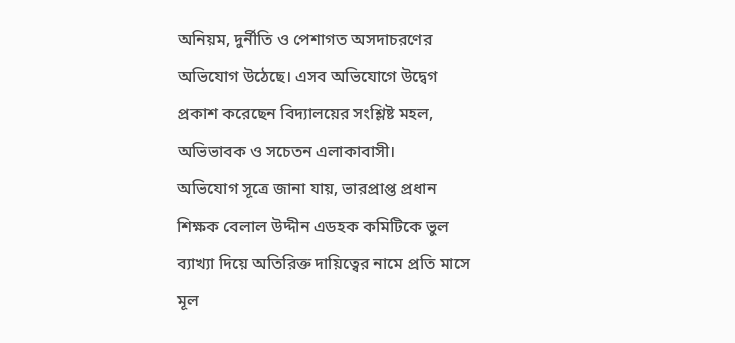অনিয়ম, দুর্নীতি ও পেশাগত অসদাচরণের অভিযোগ উঠেছে। এসব অভিযোগে উদ্বেগ প্রকাশ করেছেন বিদ্যালয়ের সংশ্লিষ্ট মহল, অভিভাবক ও সচেতন এলাকাবাসী।
অভিযোগ সূত্রে জানা যায়, ভারপ্রাপ্ত প্রধান শিক্ষক বেলাল উদ্দীন এডহক কমিটিকে ভুল ব্যাখ্যা দিয়ে অতিরিক্ত দায়িত্বের নামে প্রতি মাসে মূল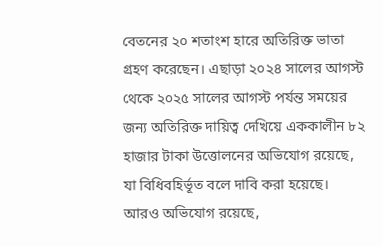বেতনের ২০ শতাংশ হারে অতিরিক্ত ভাতা গ্রহণ করেছেন। এছাড়া ২০২৪ সালের আগস্ট থেকে ২০২৫ সালের আগস্ট পর্যন্ত সময়ের জন্য অতিরিক্ত দায়িত্ব দেখিয়ে এককালীন ৮২ হাজার টাকা উত্তোলনের অভিযোগ রয়েছে, যা বিধিবহির্ভূত বলে দাবি করা হয়েছে।
আরও অভিযোগ রয়েছে,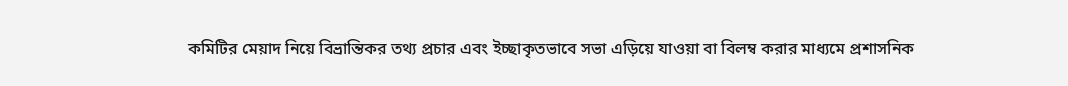কমিটির মেয়াদ নিয়ে বিভ্রান্তিকর তথ্য প্রচার এবং ইচ্ছাকৃতভাবে সভা এড়িয়ে যাওয়া বা বিলম্ব করার মাধ্যমে প্রশাসনিক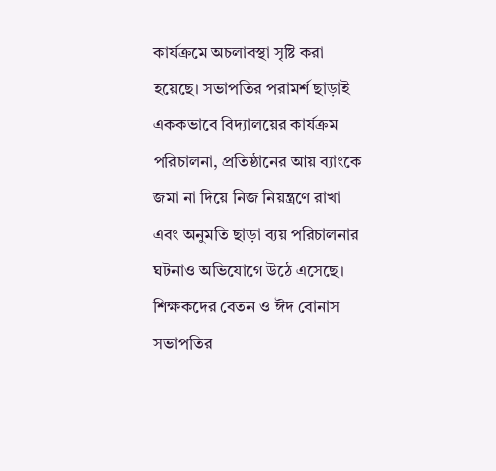কার্যক্রমে অচলাবস্থা সৃষ্টি করা হয়েছে। সভাপতির পরামর্শ ছাড়াই এককভাবে বিদ্যালয়ের কার্যক্রম পরিচালনা, প্রতিষ্ঠানের আয় ব্যাংকে জমা না দিয়ে নিজ নিয়ন্ত্রণে রাখা এবং অনুমতি ছাড়া ব্যয় পরিচালনার ঘটনাও অভিযোগে উঠে এসেছে।
শিক্ষকদের বেতন ও ঈদ বোনাস সভাপতির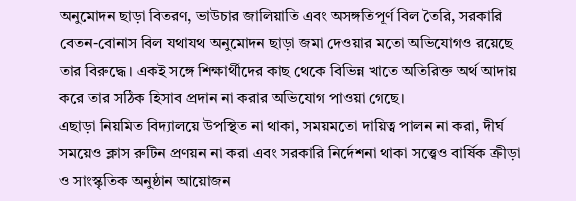অনুমোদন ছাড়া বিতরণ, ভাউচার জালিয়াতি এবং অসঙ্গতিপূর্ণ বিল তৈরি, সরকারি বেতন-বোনাস বিল যথাযথ অনুমোদন ছাড়া জমা দেওয়ার মতো অভিযোগও রয়েছে তার বিরুদ্ধে। একই সঙ্গে শিক্ষার্থীদের কাছ থেকে বিভিন্ন খাতে অতিরিক্ত অর্থ আদায় করে তার সঠিক হিসাব প্রদান না করার অভিযোগ পাওয়া গেছে।
এছাড়া নিয়মিত বিদ্যালয়ে উপস্থিত না থাকা, সময়মতো দায়িত্ব পালন না করা, দীর্ঘ সময়েও ক্লাস রুটিন প্রণয়ন না করা এবং সরকারি নির্দেশনা থাকা সত্ত্বেও বার্ষিক ক্রীড়া ও সাংস্কৃতিক অনুষ্ঠান আয়োজন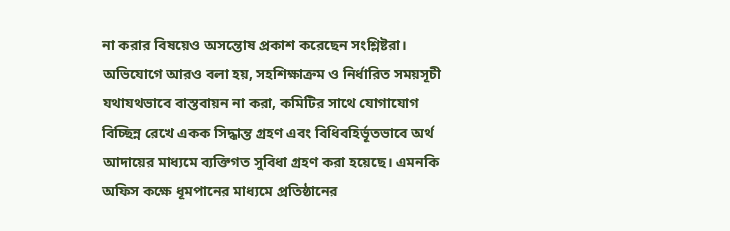না করার বিষয়েও অসন্তোষ প্রকাশ করেছেন সংশ্লিষ্টরা।
অভিযোগে আরও বলা হয়, সহশিক্ষাক্রম ও নির্ধারিত সময়সূচী যথাযথভাবে বাস্তবায়ন না করা, কমিটির সাথে যোগাযোগ বিচ্ছিন্ন রেখে একক সিদ্ধান্ত গ্রহণ এবং বিধিবহির্ভূতভাবে অর্থ আদায়ের মাধ্যমে ব্যক্তিগত সুবিধা গ্রহণ করা হয়েছে। এমনকি অফিস কক্ষে ধূমপানের মাধ্যমে প্রতিষ্ঠানের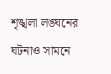শৃঙ্খলা লঙ্ঘনের ঘটনাও সামনে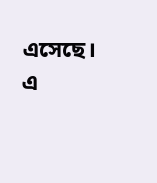এসেছে।
এ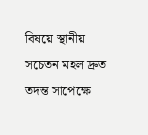বিষয়ে স্থানীয় সচেতন মহল দ্রুত তদন্ত সাপেক্ষে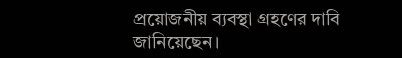প্রয়োজনীয় ব্যবস্থা গ্রহণের দাবি জানিয়েছেন।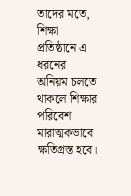তাদের মতে, শিক্ষা প্রতিষ্ঠানে এ ধরনের অনিয়ম চলতে থাকলে শিক্ষার পরিবেশ মারাত্মকভাবে ক্ষতিগ্রস্ত হবে।